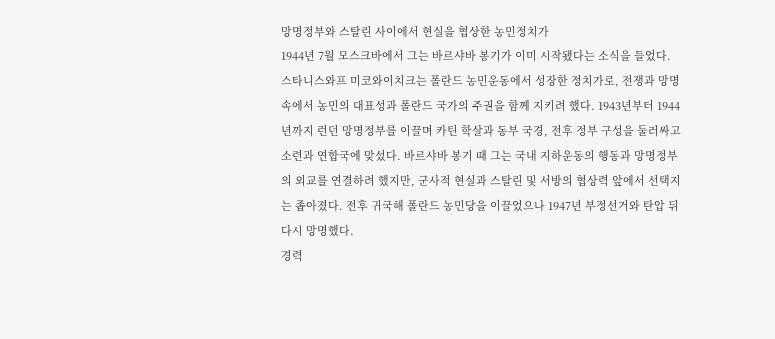망명정부와 스탈린 사이에서 현실을 협상한 농민정치가
1944년 7월 모스크바에서 그는 바르샤바 봉기가 이미 시작됐다는 소식을 들었다.
스타니스와프 미코와이치크는 폴란드 농민운동에서 성장한 정치가로, 전쟁과 망명 속에서 농민의 대표성과 폴란드 국가의 주권을 함께 지키려 했다. 1943년부터 1944년까지 런던 망명정부를 이끌며 카틴 학살과 동부 국경, 전후 정부 구성을 둘러싸고 소련과 연합국에 맞섰다. 바르샤바 봉기 때 그는 국내 지하운동의 행동과 망명정부의 외교를 연결하려 했지만, 군사적 현실과 스탈린 및 서방의 협상력 앞에서 선택지는 좁아졌다. 전후 귀국해 폴란드 농민당을 이끌었으나 1947년 부정선거와 탄압 뒤 다시 망명했다.
경력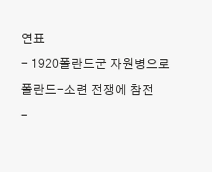연표
- 1920폴란드군 자원병으로 폴란드-소련 전쟁에 참전
-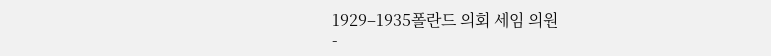1929–1935폴란드 의회 세임 의원
-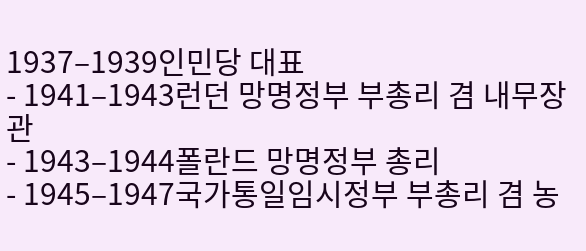1937–1939인민당 대표
- 1941–1943런던 망명정부 부총리 겸 내무장관
- 1943–1944폴란드 망명정부 총리
- 1945–1947국가통일임시정부 부총리 겸 농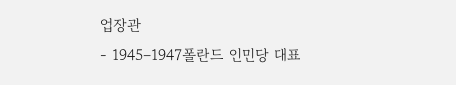업장관
- 1945–1947폴란드 인민당 대표